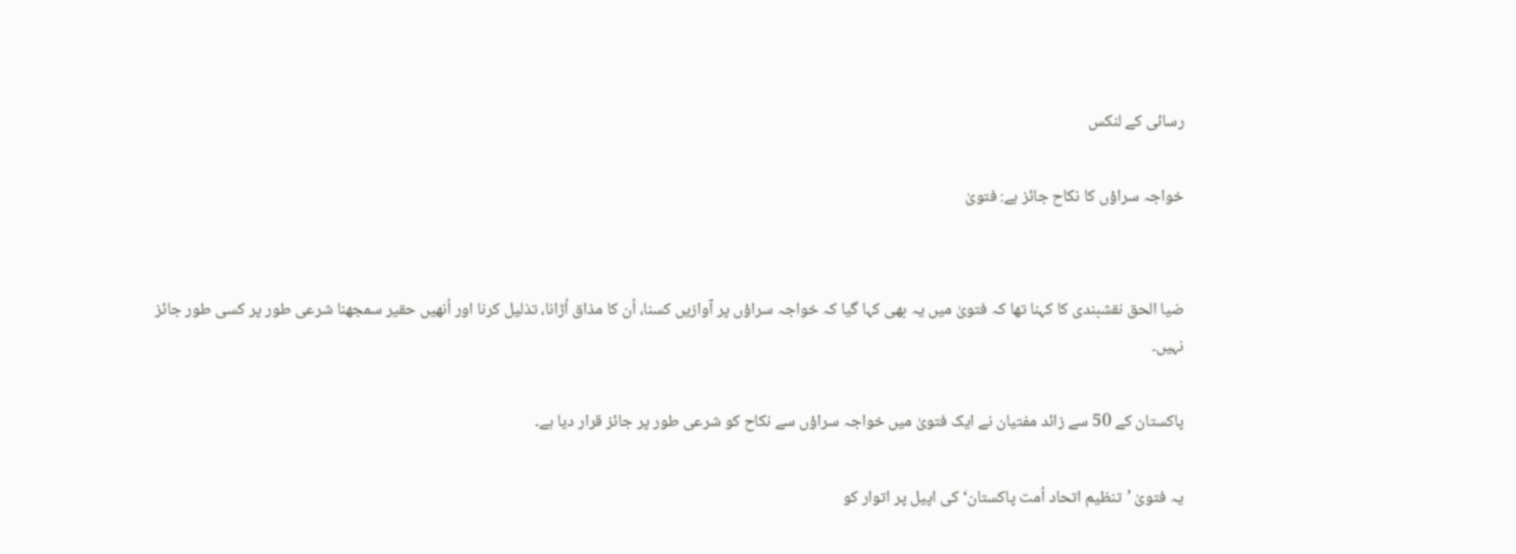رسائی کے لنکس

خواجہ سراؤں کا نکاح جائز ہے: فتویٰ


ضیا الحق نقشبندی کا کہنا تھا کہ فتویٰ میں یہ بھی کہا گیا کہ خواجہ سراؤں پر آوازیں کسنا، اُن کا مذاق اُڑانا، تذلیل کرنا اور اُنھیں حقیر سمجھنا شرعی طور پر کسی طور جائز نہیں۔

پاکستان کے 50 سے زائد مفتیان نے ایک فتویٰ میں خواجہ سراؤں سے نکاح کو شرعی طور پر جائز قرار دیا ہے۔

یہ فتویٰ ’تنظیم اتحاد اُمت پاکستان‘ کی اپیل پر اتوار کو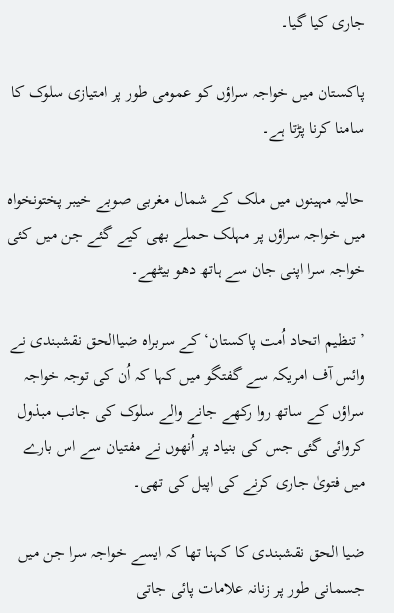جاری کیا گیا۔

پاکستان میں خواجہ سراؤں کو عمومی طور پر امتیازی سلوک کا سامنا کرنا پڑتا ہے۔

حالیہ مہینوں میں ملک کے شمال مغربی صوبے خیبر پختونخواہ میں خواجہ سراؤں پر مہلک حملے بھی کیے گئے جن میں کئی خواجہ سرا اپنی جان سے ہاتھ دھو بیٹھے۔

’تنظیم اتحاد اُمت پاکستان‘ کے سربراہ ضیاالحق نقشبندی نے وائس آف امریکہ سے گفتگو میں کہا کہ اُن کی توجہ خواجہ سراؤں کے ساتھ روا رکھے جانے والے سلوک کی جانب مبذول کروائی گئی جس کی بنیاد پر اُنھوں نے مفتیان سے اس بارے میں فتویٰ جاری کرنے کی اپیل کی تھی۔

ضیا الحق نقشبندی کا کہنا تھا کہ ایسے خواجہ سرا جن میں جسمانی طور پر زنانہ علامات پائی جاتی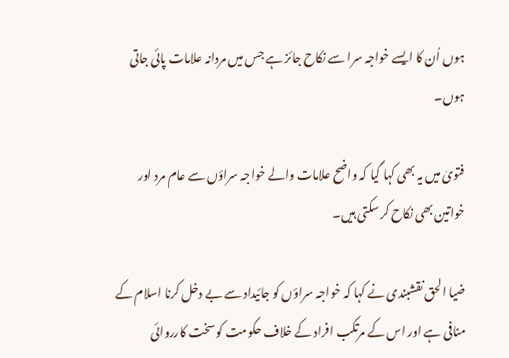ہوں اُن کا ایسے خواجہ سرا سے نکاح جائز ہے جس میں مردانہ علامات پائی جاتی ہوں۔

فتویٰ میں یہ بھی کہا گیا کہ واضح علامات والے خواجہ سراؤں سے عام مرد اور خواتین بھی نکاح کر سکتی ہیں۔

ضیا الحق نقشبندی نے کہا کہ خواجہ سراؤں کو جائیداد سے بے دخل کرنا اسلام کے منافی ہے اور اس کے مرتکب افراد کے خلاف حکومت کو سخت کارروائی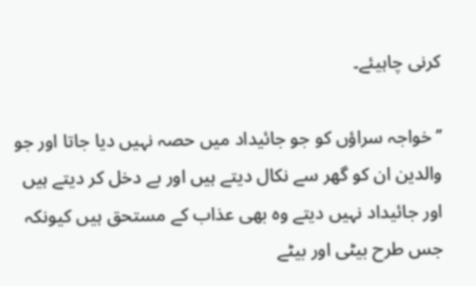کرنی چاہیئے۔

’’خواجہ سراؤں کو جو جائیداد میں حصہ نہیں دیا جاتا اور جو والدین ان کو گھر سے نکال دیتے ہیں اور بے دخل کر دیتے ہیں اور جائیداد نہیں دیتے وہ بھی عذاب کے مستحق ہیں کیونکہ جس طرح بیٹی اور بیٹے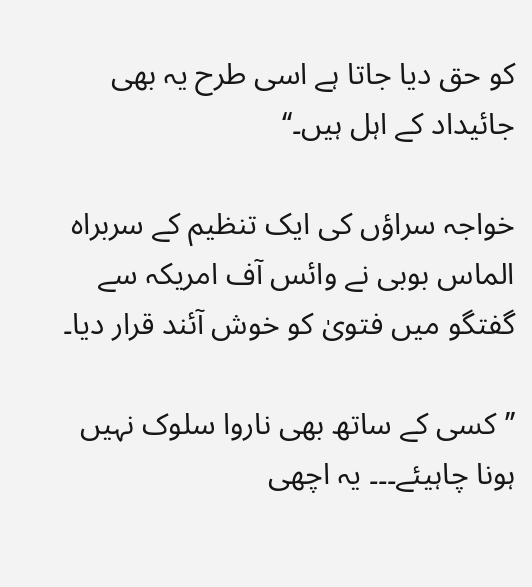کو حق دیا جاتا ہے اسی طرح یہ بھی جائیداد کے اہل ہیں۔‘‘

خواجہ سراؤں کی ایک تنظیم کے سربراہ الماس بوبی نے وائس آف امریکہ سے گفتگو میں فتویٰ کو خوش آئند قرار دیا۔

’’کسی کے ساتھ بھی ناروا سلوک نہیں ہونا چاہیئے۔۔۔ یہ اچھی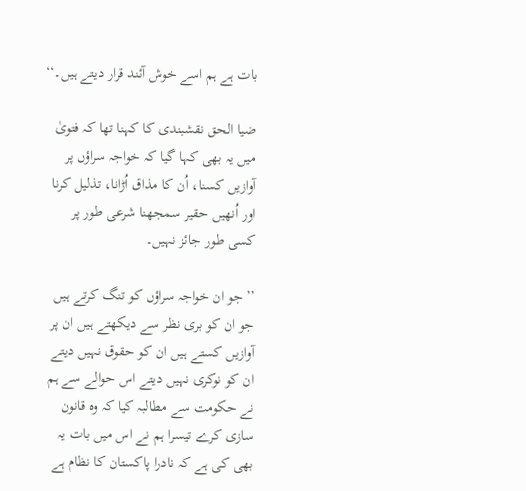بات ہے ہم اسے خوش آئند قرار دیتے ہیں۔‘‘

ضیا الحق نقشبندی کا کہنا تھا کہ فتویٰ میں یہ بھی کہا گیا کہ خواجہ سراؤں پر آوازیں کسنا، اُن کا مذاق اُڑانا، تذلیل کرنا اور اُنھیں حقیر سمجھنا شرعی طور پر کسی طور جائز نہیں۔

’’جو ان خواجہ سراؤں کو تنگ کرتے ہیں جو ان کو بری نظر سے دیکھتے ہیں ان پر آوازیں کستے ہیں ان کو حقوق نہیں دیتے ان کو نوکری نہیں دیتے اس حوالے سے ہم نے حکومت سے مطالبہ کیا کہ وہ قانون سازی کرے تیسرا ہم نے اس میں بات یہ بھی کی ہے کہ نادرا پاکستان کا نظام ہے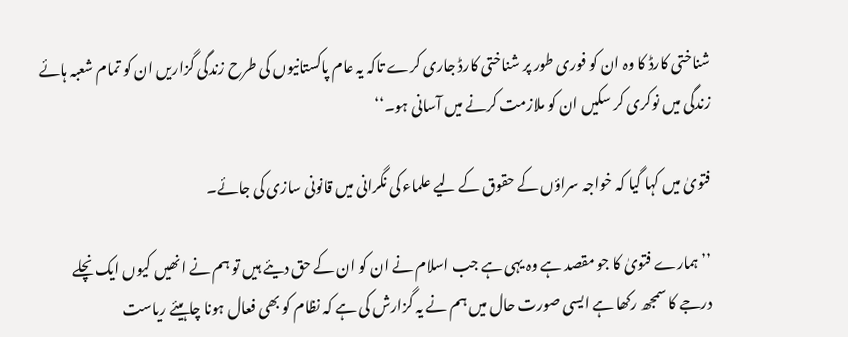شناختی کارڈ کا وہ ان کو فوری طور پر شناختی کارڈ جاری کرے تاکہ یہ عام پاکستانیوں کی طرح زندگی گزاریں ان کو تمام شعبہ ہائے زندگی میں نوکری کر سکیں ان کو ملازمت کرنے میں آسانی ہو۔‘‘

فتویٰ میں کہا گیا کہ خواجہ سراؤں کے حقوق کے لیے علماء کی نگرانی میں قانونی سازی کی جائے۔

’’ہمارے فتویٰ کا جو مقصد ہے وہ یہی ہے جب اسلام نے ان کو ان کے حق دیئے ہیں تو ہم نے انھیں کیوں ایک نچلے درجے کا سمجھ رکھا ہے ایسی صورت حال میں ہم نے یہ گزارش کی ہے کہ نظام کو بھی فعال ہونا چاہیئے ریاست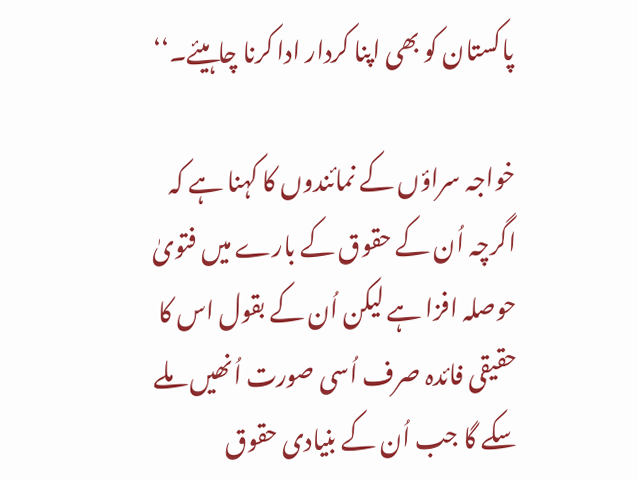پاکستان کو بھی اپنا کردار ادا کرنا چاہیئے۔‘‘

خواجہ سراؤں کے نمائندوں کا کہنا ہے کہ اگرچہ اُن کے حقوق کے بارے میں فتویٰ حوصلہ افزا ہے لیکن اُن کے بقول اس کا حقیقی فائدہ صرف اُسی صورت اُنھیں ملے سکے گا جب اُن کے بنیادی حقوق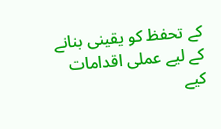کے تحفظ کو یقینی بنانے کے لیے عملی اقدامات کیے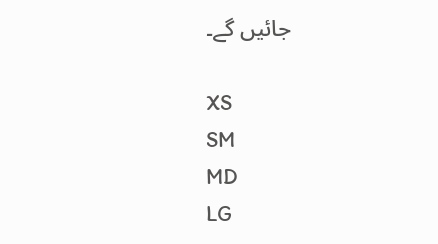جائیں گے۔

XS
SM
MD
LG